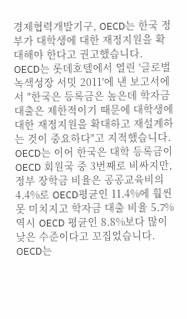경제협력개발기구, OECD는 한국 정부가 대학생에 대한 재정지원을 확대해야 한다고 권고했습니다.
OECD는 롯데호텔에서 열린 '글로벌 녹색성장 서밋 2011'에 낸 보고서에서 "한국은 등록금은 높은데 학자금 대출은 제한적이기 때문에 대학생에 대한 재정지원을 확대하고 재설계하는 것이 중요하다"고 지적했습니다.
OECD는 이어 한국은 대학 등록금이 OECD 회원국 중 3번째로 비싸지만, 정부 장학금 비율은 공공교육비의 4.4%로 OECD평균인 11.4%에 훨씬 못 미치지고 학자금 대출 비율 5.7% 역시 OECD 평균인 8.8%보다 많이 낮은 수준이다고 꼬집었습니다.
OECD는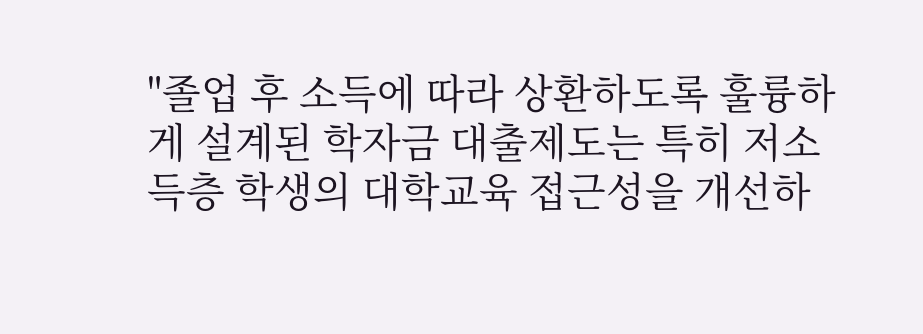"졸업 후 소득에 따라 상환하도록 훌륭하게 설계된 학자금 대출제도는 특히 저소득층 학생의 대학교육 접근성을 개선하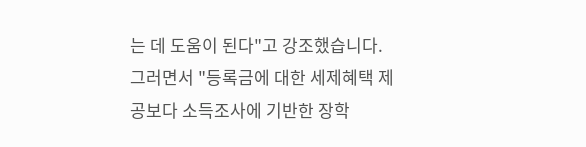는 데 도움이 된다"고 강조했습니다.
그러면서 "등록금에 대한 세제혜택 제공보다 소득조사에 기반한 장학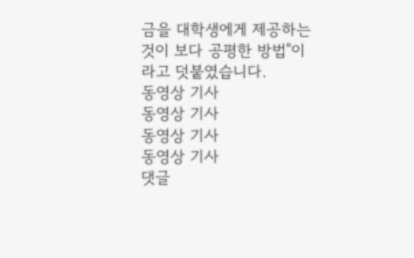금을 대학생에게 제공하는 것이 보다 공평한 방법"이라고 덧붙였습니다.
동영상 기사
동영상 기사
동영상 기사
동영상 기사
댓글